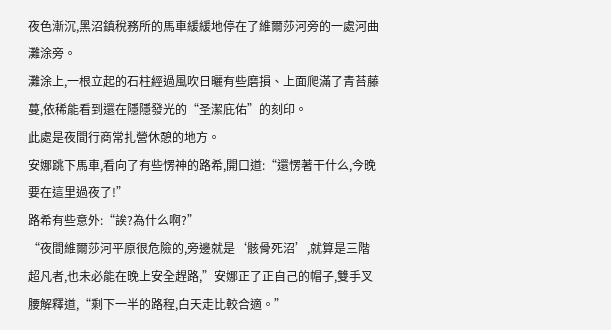夜色漸沉,黑沼鎮稅務所的馬車緩緩地停在了維爾莎河旁的一處河曲灘涂旁。
灘涂上,一根立起的石柱經過風吹日曬有些磨損、上面爬滿了青苔藤蔓,依稀能看到還在隱隱發光的“圣潔庇佑”的刻印。
此處是夜間行商常扎營休憩的地方。
安娜跳下馬車,看向了有些愣神的路希,開口道:“還愣著干什么,今晚要在這里過夜了!”
路希有些意外:“誒?為什么啊?”
“夜間維爾莎河平原很危險的,旁邊就是‘骸骨死沼’,就算是三階超凡者,也未必能在晚上安全趕路,”安娜正了正自己的帽子,雙手叉腰解釋道,“剩下一半的路程,白天走比較合適。”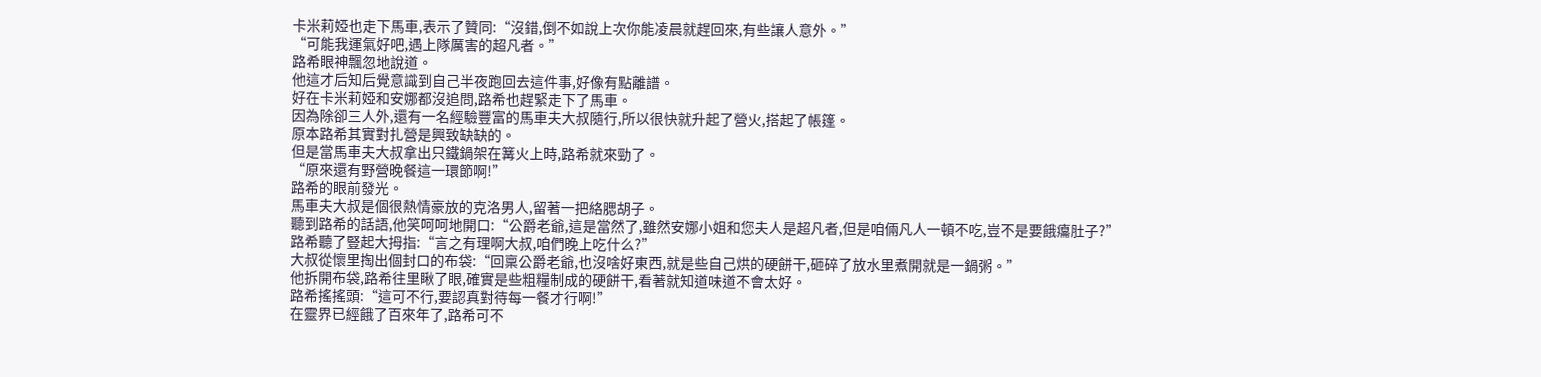卡米莉婭也走下馬車,表示了贊同:“沒錯,倒不如說上次你能凌晨就趕回來,有些讓人意外。”
“可能我運氣好吧,遇上隊厲害的超凡者。”
路希眼神飄忽地說道。
他這才后知后覺意識到自己半夜跑回去這件事,好像有點離譜。
好在卡米莉婭和安娜都沒追問,路希也趕緊走下了馬車。
因為除卻三人外,還有一名經驗豐富的馬車夫大叔隨行,所以很快就升起了營火,搭起了帳篷。
原本路希其實對扎營是興致缺缺的。
但是當馬車夫大叔拿出只鐵鍋架在篝火上時,路希就來勁了。
“原來還有野營晚餐這一環節啊!”
路希的眼前發光。
馬車夫大叔是個很熱情豪放的克洛男人,留著一把絡腮胡子。
聽到路希的話語,他笑呵呵地開口:“公爵老爺,這是當然了,雖然安娜小姐和您夫人是超凡者,但是咱倆凡人一頓不吃,豈不是要餓癟肚子?”
路希聽了豎起大拇指:“言之有理啊大叔,咱們晚上吃什么?”
大叔從懷里掏出個封口的布袋:“回稟公爵老爺,也沒啥好東西,就是些自己烘的硬餅干,砸碎了放水里煮開就是一鍋粥。”
他拆開布袋,路希往里瞅了眼,確實是些粗糧制成的硬餅干,看著就知道味道不會太好。
路希搖搖頭:“這可不行,要認真對待每一餐才行啊!”
在靈界已經餓了百來年了,路希可不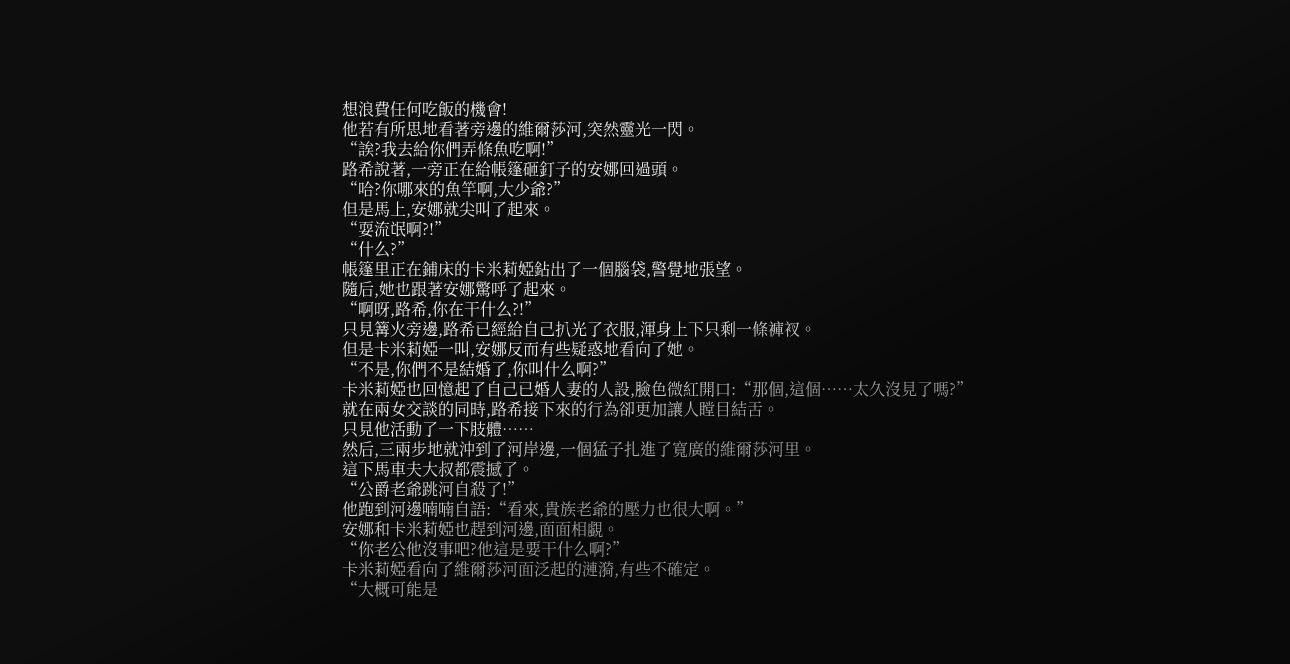想浪費任何吃飯的機會!
他若有所思地看著旁邊的維爾莎河,突然靈光一閃。
“誒?我去給你們弄條魚吃啊!”
路希說著,一旁正在給帳篷砸釘子的安娜回過頭。
“哈?你哪來的魚竿啊,大少爺?”
但是馬上,安娜就尖叫了起來。
“耍流氓啊?!”
“什么?”
帳篷里正在鋪床的卡米莉婭鉆出了一個腦袋,警覺地張望。
隨后,她也跟著安娜驚呼了起來。
“啊呀,路希,你在干什么?!”
只見篝火旁邊,路希已經給自己扒光了衣服,渾身上下只剩一條褲衩。
但是卡米莉婭一叫,安娜反而有些疑惑地看向了她。
“不是,你們不是結婚了,你叫什么啊?”
卡米莉婭也回憶起了自己已婚人妻的人設,臉色微紅開口:“那個,這個……太久沒見了嗎?”
就在兩女交談的同時,路希接下來的行為卻更加讓人瞠目結舌。
只見他活動了一下肢體……
然后,三兩步地就沖到了河岸邊,一個猛子扎進了寬廣的維爾莎河里。
這下馬車夫大叔都震撼了。
“公爵老爺跳河自殺了!”
他跑到河邊喃喃自語:“看來,貴族老爺的壓力也很大啊。”
安娜和卡米莉婭也趕到河邊,面面相覷。
“你老公他沒事吧?他這是要干什么啊?”
卡米莉婭看向了維爾莎河面泛起的漣漪,有些不確定。
“大概可能是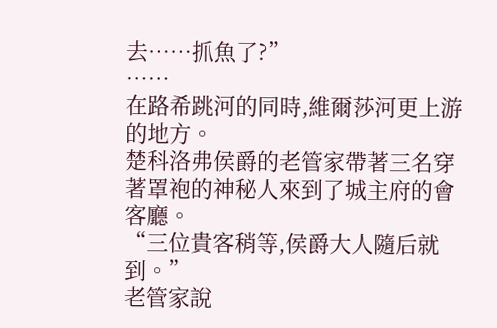去……抓魚了?”
……
在路希跳河的同時,維爾莎河更上游的地方。
楚科洛弗侯爵的老管家帶著三名穿著罩袍的神秘人來到了城主府的會客廳。
“三位貴客稍等,侯爵大人隨后就到。”
老管家說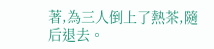著,為三人倒上了熱茶,隨后退去。